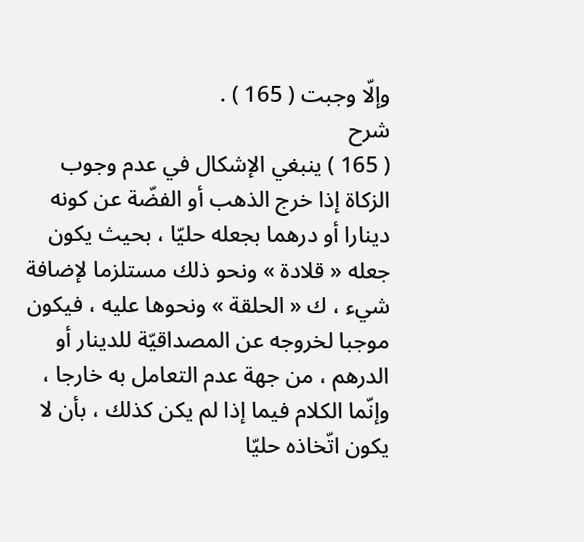وإلّا وجبت ( 165 ) .
شرح
( 165 ) ينبغي الإشكال في عدم وجوب الزكاة إذا خرج الذهب أو الفضّة عن كونه دينارا أو درهما بجعله حليّا ، بحيث يكون جعله « قلادة » ونحو ذلك مستلزما لإضافة شيء ، ك « الحلقة » ونحوها عليه ، فيكون موجبا لخروجه عن المصداقيّة للدينار أو الدرهم ، من جهة عدم التعامل به خارجا ، وإنّما الكلام فيما إذا لم يكن كذلك ، بأن لا يكون اتّخاذه حليّا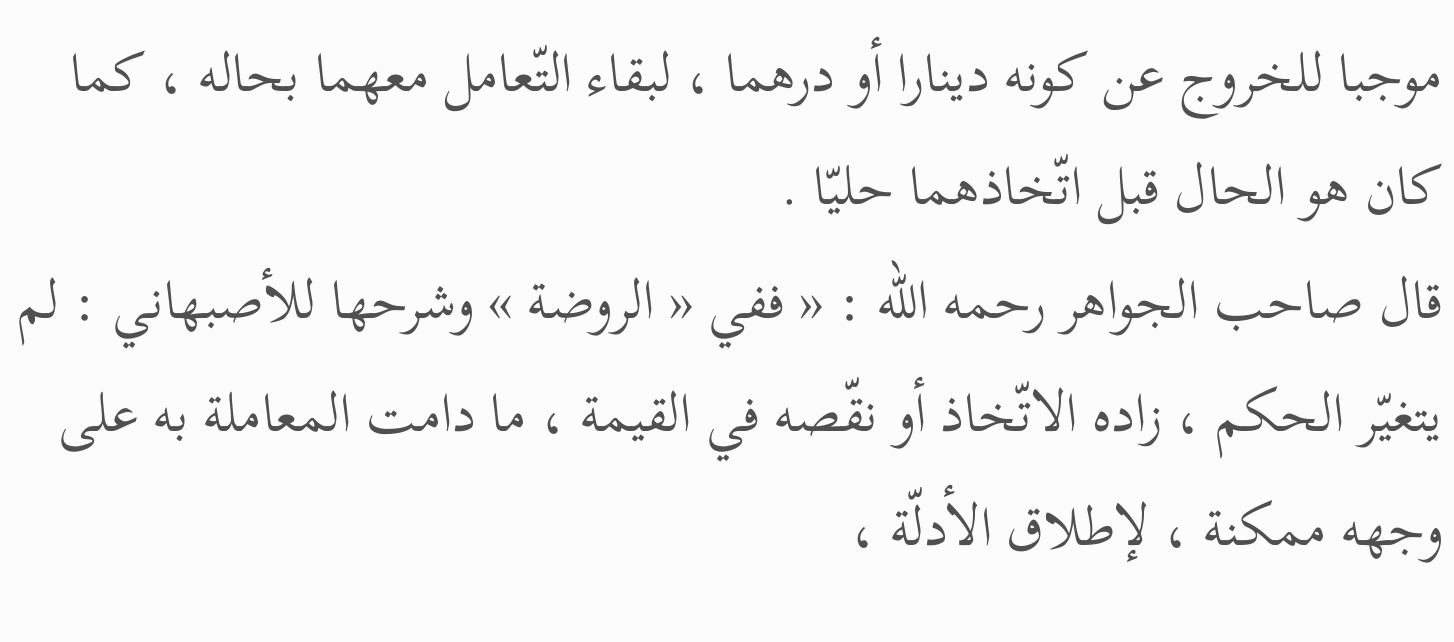موجبا للخروج عن كونه دينارا أو درهما ، لبقاء التّعامل معهما بحاله ، كما كان هو الحال قبل اتّخاذهما حليّا .
قال صاحب الجواهر رحمه اللّه : « ففي « الروضة » وشرحها للأصبهاني : لم يتغيّر الحكم ، زاده الاتّخاذ أو نقّصه في القيمة ، ما دامت المعاملة به على وجهه ممكنة ، لإطلاق الأدلّة ،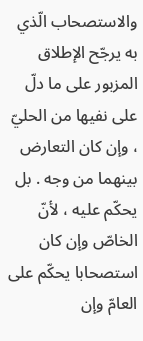والاستصحاب الّذي به يرجّح الإطلاق المزبور على ما دلّ على نفيها من الحليّ ، وإن كان التعارض بينهما من وجه . بل يحكّم عليه ، لأنّ الخاصّ وإن كان استصحابا يحكّم على العامّ وإن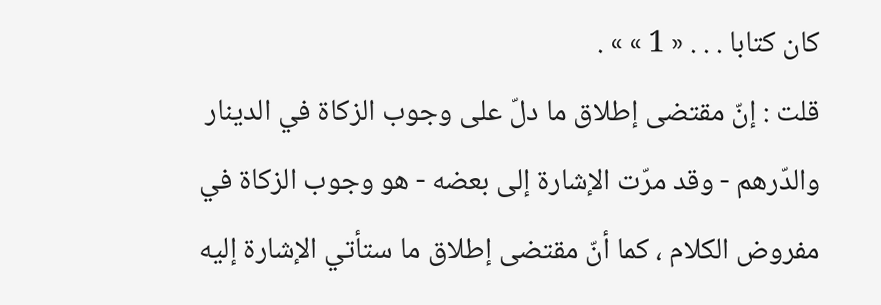كان كتابا . . . « 1 » » .
قلت : إنّ مقتضى إطلاق ما دلّ على وجوب الزكاة في الدينار والدّرهم - وقد مرّت الإشارة إلى بعضه - هو وجوب الزكاة في مفروض الكلام ، كما أنّ مقتضى إطلاق ما ستأتي الإشارة إليه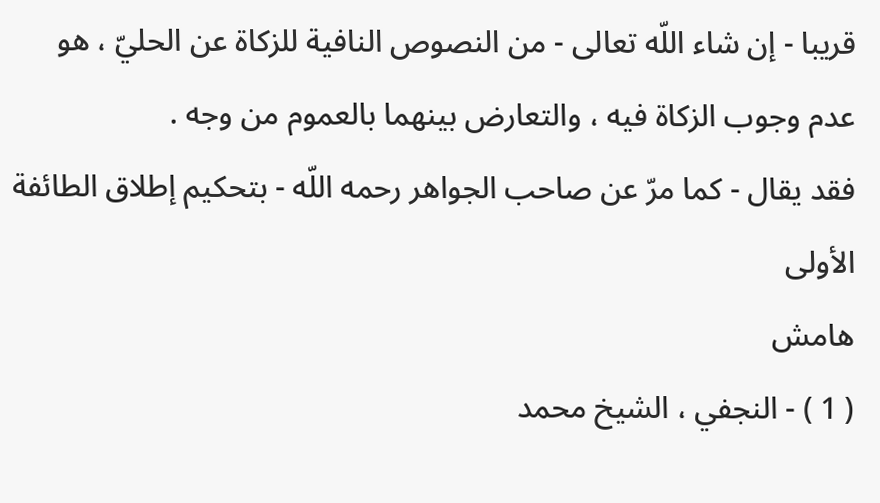قريبا - إن شاء اللّه تعالى - من النصوص النافية للزكاة عن الحليّ ، هو عدم وجوب الزكاة فيه ، والتعارض بينهما بالعموم من وجه .
فقد يقال - كما مرّ عن صاحب الجواهر رحمه اللّه - بتحكيم إطلاق الطائفة الأولى
هامش
( 1 ) - النجفي ، الشيخ محمد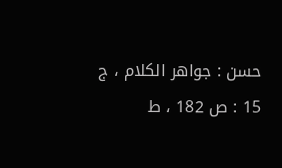حسن : جواهر الكلام ، ج 15 : ص 182 ، ط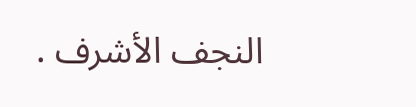النجف الأشرف .